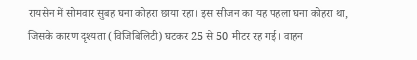रायसेन में सोमवार सुबह घना कोहरा छाया रहा। इस सीजन का यह पहला घना कोहरा था, जिसके कारण दृश्यता (विजिबिलिटी) घटकर 25 से 50 मीटर रह गई। वाहन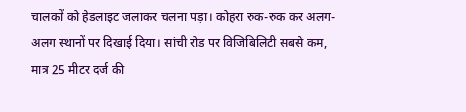चालकों को हेडलाइट जलाकर चलना पड़ा। कोहरा रुक-रुक कर अलग-अलग स्थानों पर दिखाई दिया। सांची रोड पर विजिबिलिटी सबसे कम, मात्र 25 मीटर दर्ज की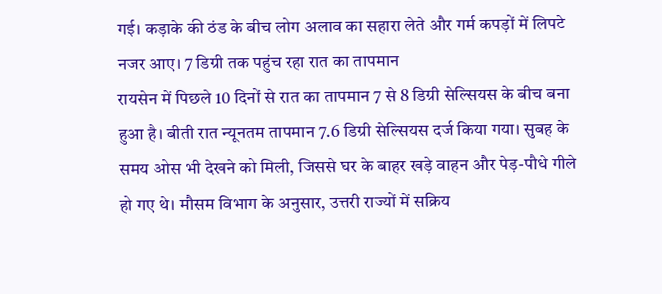गई। कड़ाके की ठंड के बीच लोग अलाव का सहारा लेते और गर्म कपड़ों में लिपटे नजर आए। 7 डिग्री तक पहुंच रहा रात का तापमान
रायसेन में पिछले 10 दिनों से रात का तापमान 7 से 8 डिग्री सेल्सियस के बीच बना हुआ है। बीती रात न्यूनतम तापमान 7.6 डिग्री सेल्सियस दर्ज किया गया। सुबह के समय ओस भी देखने को मिली, जिससे घर के बाहर खड़े वाहन और पेड़-पौधे गीले हो गए थे। मौसम विभाग के अनुसार, उत्तरी राज्यों में सक्रिय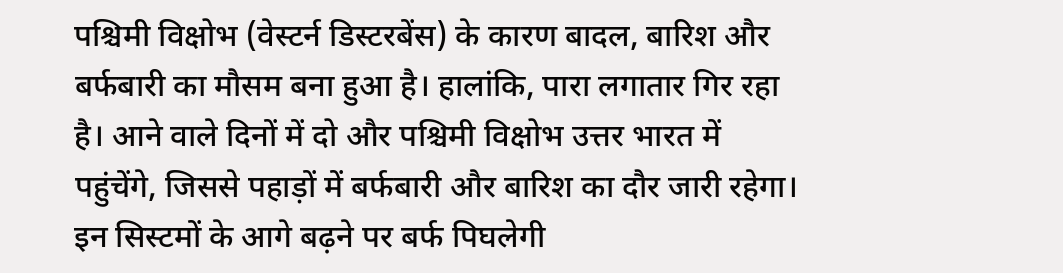पश्चिमी विक्षोभ (वेस्टर्न डिस्टरबेंस) के कारण बादल, बारिश और बर्फबारी का मौसम बना हुआ है। हालांकि, पारा लगातार गिर रहा है। आने वाले दिनों में दो और पश्चिमी विक्षोभ उत्तर भारत में पहुंचेंगे, जिससे पहाड़ों में बर्फबारी और बारिश का दौर जारी रहेगा। इन सिस्टमों के आगे बढ़ने पर बर्फ पिघलेगी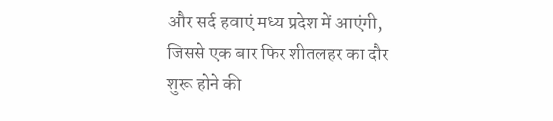और सर्द हवाएं मध्य प्रदेश में आएंगी, जिससे एक बार फिर शीतलहर का दौर शुरू होने की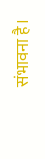संभावना है।